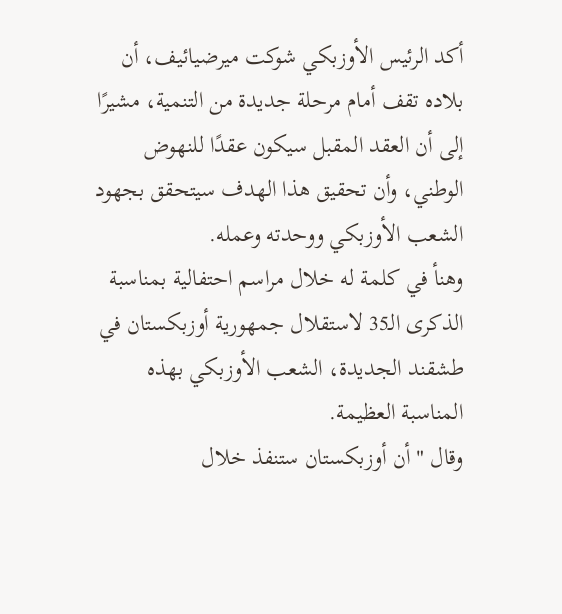أكد الرئيس الأوزبكي شوكت ميرضيائيف، أن بلاده تقف أمام مرحلة جديدة من التنمية، مشيرًا إلى أن العقد المقبل سيكون عقدًا للنهوض الوطني، وأن تحقيق هذا الهدف سيتحقق بجهود الشعب الأوزبكي ووحدته وعمله.
وهنأ في كلمة له خلال مراسم احتفالية بمناسبة الذكرى الـ35 لاستقلال جمهورية أوزبكستان في طشقند الجديدة، الشعب الأوزبكي بهذه المناسبة العظيمة.
وقال " أن أوزبكستان ستنفذ خلال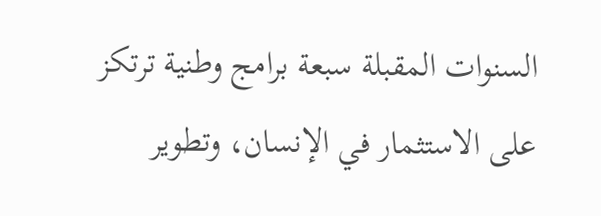السنوات المقبلة سبعة برامج وطنية ترتكز على الاستثمار في الإنسان، وتطوير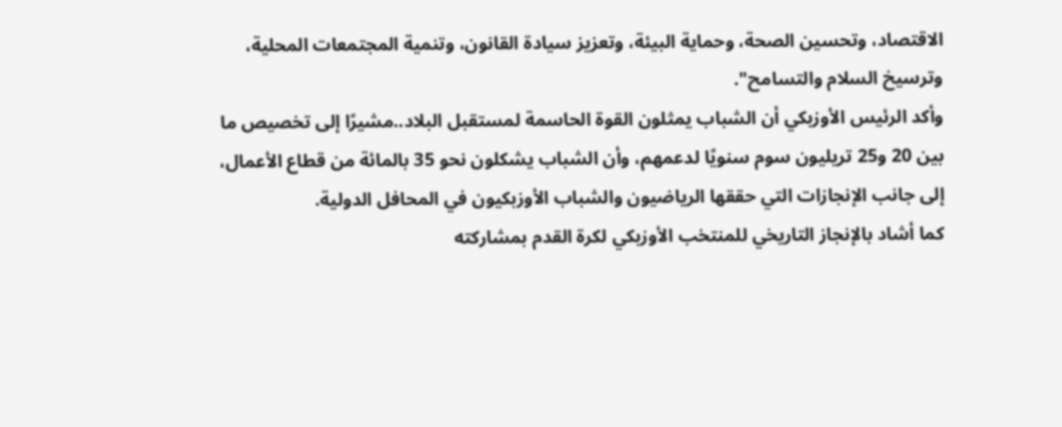الاقتصاد، وتحسين الصحة، وحماية البيئة، وتعزيز سيادة القانون، وتنمية المجتمعات المحلية، وترسيخ السلام والتسامح".
وأكد الرئيس الأوزبكي أن الشباب يمثلون القوة الحاسمة لمستقبل البلاد..مشيرًا إلى تخصيص ما بين 20 و25 تريليون سوم سنويًا لدعمهم، وأن الشباب يشكلون نحو 35 بالمائة من قطاع الأعمال، إلى جانب الإنجازات التي حققها الرياضيون والشباب الأوزبكيون في المحافل الدولية.
كما أشاد بالإنجاز التاريخي للمنتخب الأوزبكي لكرة القدم بمشاركته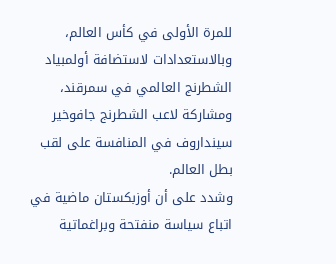للمرة الأولى في كأس العالم، وبالاستعدادات لاستضافة أولمبياد الشطرنج العالمي في سمرقند، ومشاركة لاعب الشطرنج جافوخير سينداروف في المنافسة على لقب بطل العالم.
وشدد على أن أوزبكستان ماضية في اتباع سياسة منفتحة وبراغماتية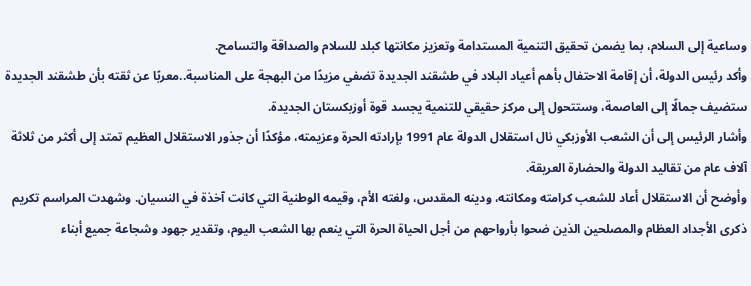وساعية إلى السلام، بما يضمن تحقيق التنمية المستدامة وتعزيز مكانتها كبلد للسلام والصداقة والتسامح.
وأكد رئيس الدولة، أن إقامة الاحتفال بأهم أعياد البلاد في طشقند الجديدة تضفي مزيدًا من البهجة على المناسبة..معربًا عن ثقته بأن طشقند الجديدة ستضيف جمالًا إلى العاصمة، وستتحول إلى مركز حقيقي للتنمية يجسد قوة أوزبكستان الجديدة.
وأشار الرئيس إلى أن الشعب الأوزبكي نال استقلال الدولة عام 1991 بإرادته الحرة وعزيمته، مؤكدًا أن جذور الاستقلال العظيم تمتد إلى أكثر من ثلاثة آلاف عام من تقاليد الدولة والحضارة العريقة.
وأوضح أن الاستقلال أعاد للشعب كرامته ومكانته، ودينه المقدس، ولغته الأم، وقيمه الوطنية التي كانت آخذة في النسيان. وشهدت المراسم تكريم ذكرى الأجداد العظام والمصلحين الذين ضحوا بأرواحهم من أجل الحياة الحرة التي ينعم بها الشعب اليوم، وتقدير جهود وشجاعة جميع أبناء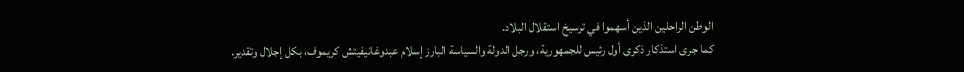الوطن الراحلين الذين أسهموا في ترسيخ استقلال البلاد.
كما جرى استذكار ذكرى أول رئيس للجمهورية، ورجل الدولة والسياسة البارز إسلام عبدوغانيفيتش كريموف، بكل إجلال وتقدير.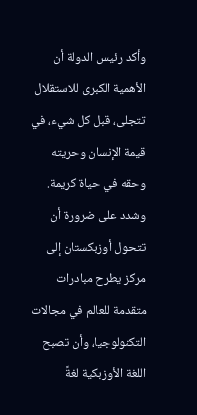وأكد رئيس الدولة أن الأهمية الكبرى للاستقلال تتجلى، قبل كل شيء، في قيمة الإنسان وحريته وحقه في حياة كريمة.
وشدد على ضرورة أن تتحول أوزبكستان إلى مركز يطرح مبادرات متقدمة للعالم في مجالات التكنولوجيا، وأن تصبح اللغة الأوزبكية لغةً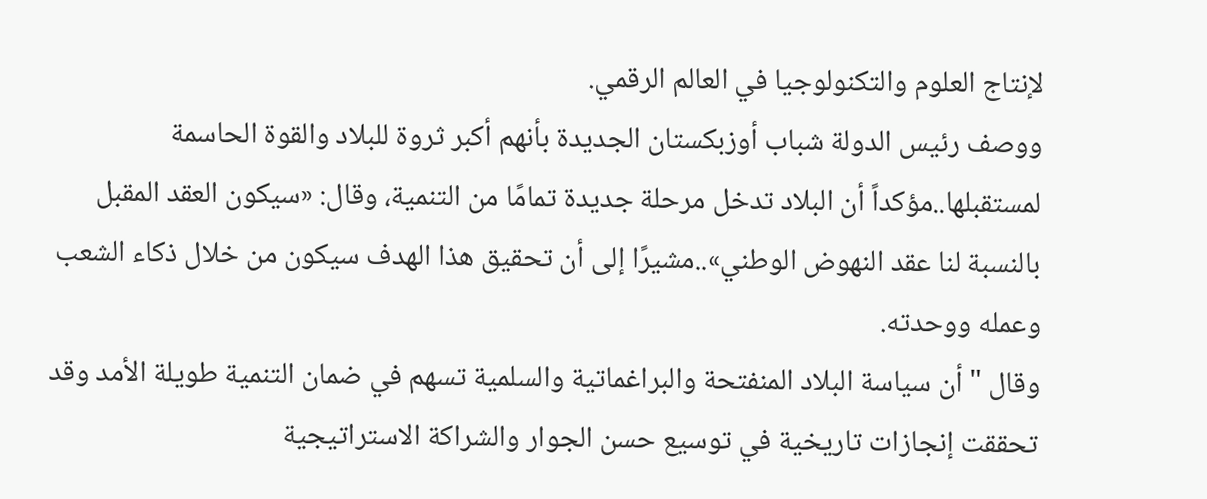لإنتاج العلوم والتكنولوجيا في العالم الرقمي.
ووصف رئيس الدولة شباب أوزبكستان الجديدة بأنهم أكبر ثروة للبلاد والقوة الحاسمة لمستقبلها..مؤكداً أن البلاد تدخل مرحلة جديدة تمامًا من التنمية، وقال: «سيكون العقد المقبل بالنسبة لنا عقد النهوض الوطني»..مشيرًا إلى أن تحقيق هذا الهدف سيكون من خلال ذكاء الشعب وعمله ووحدته.
وقال " أن سياسة البلاد المنفتحة والبراغماتية والسلمية تسهم في ضمان التنمية طويلة الأمد وقد تحققت إنجازات تاريخية في توسيع حسن الجوار والشراكة الاستراتيجية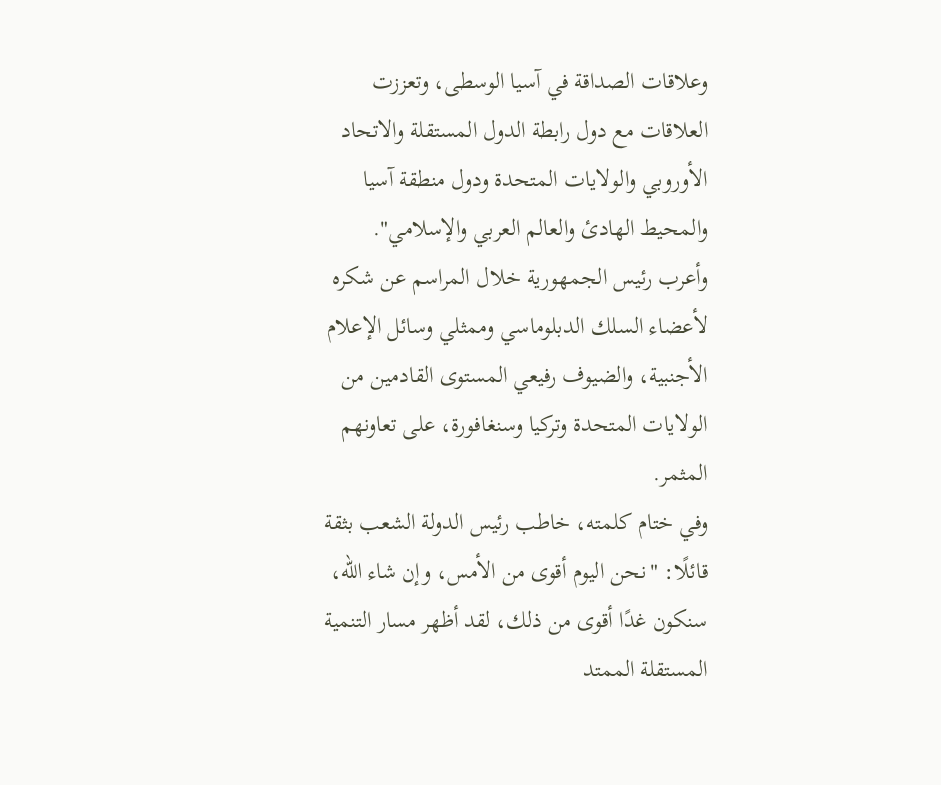وعلاقات الصداقة في آسيا الوسطى، وتعززت العلاقات مع دول رابطة الدول المستقلة والاتحاد الأوروبي والولايات المتحدة ودول منطقة آسيا والمحيط الهادئ والعالم العربي والإسلامي".
وأعرب رئيس الجمهورية خلال المراسم عن شكره لأعضاء السلك الدبلوماسي وممثلي وسائل الإعلام الأجنبية، والضيوف رفيعي المستوى القادمين من الولايات المتحدة وتركيا وسنغافورة، على تعاونهم المثمر.
وفي ختام كلمته، خاطب رئيس الدولة الشعب بثقة قائلًا: "نحن اليوم أقوى من الأمس، وإن شاء الله، سنكون غدًا أقوى من ذلك، لقد أظهر مسار التنمية المستقلة الممتد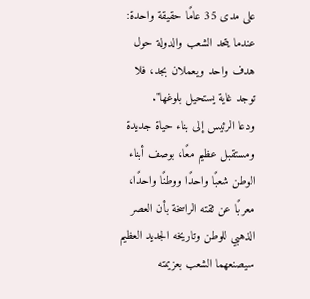على مدى 35 عامًا حقيقة واحدة: عندما يتحد الشعب والدولة حول هدف واحد ويعملان بجد، فلا توجد غاية يستحيل بلوغها".
ودعا الرئيس إلى بناء حياة جديدة ومستقبل عظيم معًا، بوصف أبناء الوطن شعبًا واحدًا ووطنًا واحدًا، معربًا عن ثقته الراسخة بأن العصر الذهبي للوطن وتاريخه الجديد العظيم سيصنعهما الشعب بعزيمته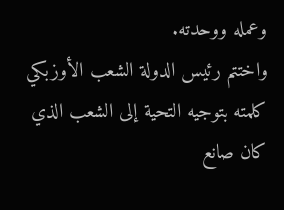وعمله ووحدته.
واختتم رئيس الدولة الشعب الأوزبكي كلمته بتوجيه التحية إلى الشعب الذي كان صانع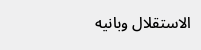الاستقلال وبانيه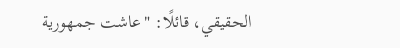الحقيقي، قائلًا: "عاشت جمهورية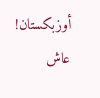أوزبكستان! عاش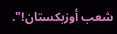شعب أوزبكستان!".